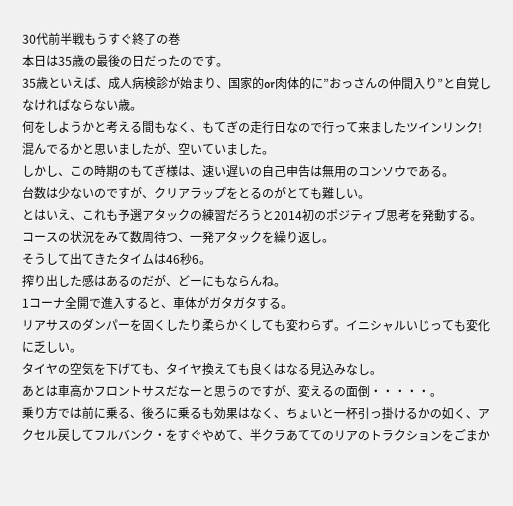30代前半戦もうすぐ終了の巻
本日は35歳の最後の日だったのです。
35歳といえば、成人病検診が始まり、国家的or肉体的に”おっさんの仲間入り”と自覚しなければならない歳。
何をしようかと考える間もなく、もてぎの走行日なので行って来ましたツインリンク!
混んでるかと思いましたが、空いていました。
しかし、この時期のもてぎ様は、速い遅いの自己申告は無用のコンソウである。
台数は少ないのですが、クリアラップをとるのがとても難しい。
とはいえ、これも予選アタックの練習だろうと2014初のポジティブ思考を発動する。
コースの状況をみて数周待つ、一発アタックを繰り返し。
そうして出てきたタイムは46秒6。
搾り出した感はあるのだが、どーにもならんね。
1コーナ全開で進入すると、車体がガタガタする。
リアサスのダンパーを固くしたり柔らかくしても変わらず。イニシャルいじっても変化に乏しい。
タイヤの空気を下げても、タイヤ換えても良くはなる見込みなし。
あとは車高かフロントサスだなーと思うのですが、変えるの面倒・・・・・。
乗り方では前に乗る、後ろに乗るも効果はなく、ちょいと一杯引っ掛けるかの如く、アクセル戻してフルバンク・をすぐやめて、半クラあててのリアのトラクションをごまか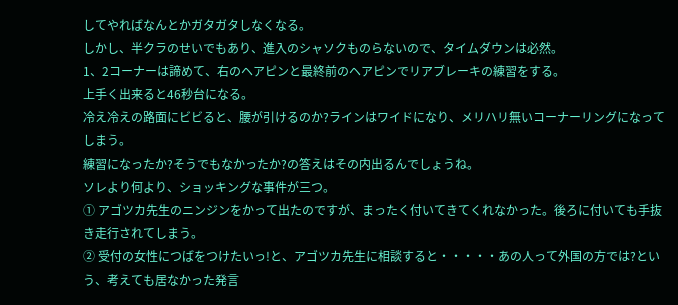してやればなんとかガタガタしなくなる。
しかし、半クラのせいでもあり、進入のシャソクものらないので、タイムダウンは必然。
1、2コーナーは諦めて、右のヘアピンと最終前のヘアピンでリアブレーキの練習をする。
上手く出来ると46秒台になる。
冷え冷えの路面にビビると、腰が引けるのか?ラインはワイドになり、メリハリ無いコーナーリングになってしまう。
練習になったか?そうでもなかったか?の答えはその内出るんでしょうね。
ソレより何より、ショッキングな事件が三つ。
① アゴツカ先生のニンジンをかって出たのですが、まったく付いてきてくれなかった。後ろに付いても手抜き走行されてしまう。
② 受付の女性につばをつけたいっ!と、アゴツカ先生に相談すると・・・・・あの人って外国の方では?という、考えても居なかった発言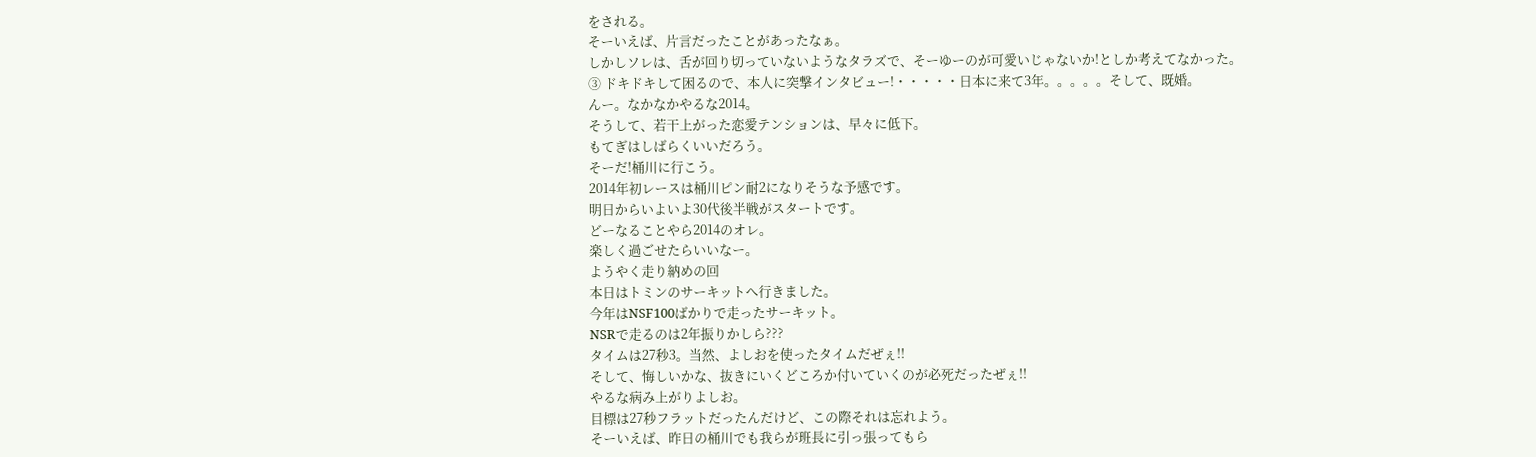をされる。
そーいえば、片言だったことがあったなぁ。
しかしソレは、舌が回り切っていないようなタラズで、そーゆーのが可愛いじゃないか!としか考えてなかった。
③ ドキドキして困るので、本人に突撃インタビュー!・・・・・日本に来て3年。。。。。そして、既婚。
んー。なかなかやるな2014。
そうして、若干上がった恋愛テンションは、早々に低下。
もてぎはしばらくいいだろう。
そーだ!桶川に行こう。
2014年初レースは桶川ピン耐2になりそうな予感です。
明日からいよいよ30代後半戦がスタートです。
どーなることやら2014のオレ。
楽しく過ごせたらいいなー。
ようやく走り納めの回
本日はトミンのサーキットへ行きました。
今年はNSF100ばかりで走ったサーキット。
NSRで走るのは2年振りかしら???
タイムは27秒3。当然、よしおを使ったタイムだぜぇ!!
そして、悔しいかな、抜きにいくどころか付いていくのが必死だったぜぇ!!
やるな病み上がりよしお。
目標は27秒フラットだったんだけど、この際それは忘れよう。
そーいえば、昨日の桶川でも我らが班長に引っ張ってもら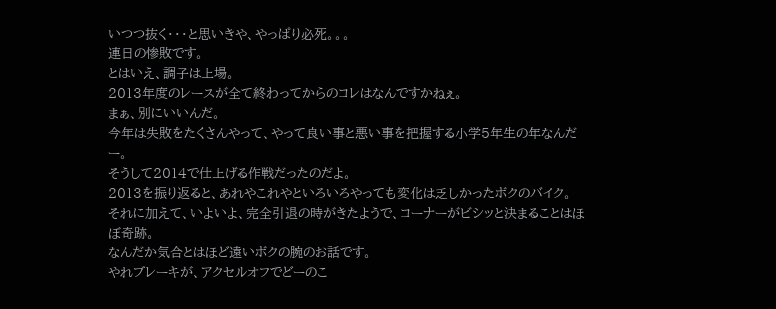いつつ抜く・・・と思いきや、やっぱり必死。。。
連日の惨敗です。
とはいえ、調子は上場。
2013年度のレースが全て終わってからのコレはなんですかねぇ。
まぁ、別にいいんだ。
今年は失敗をたくさんやって、やって良い事と悪い事を把握する小学5年生の年なんだー。
そうして2014で仕上げる作戦だったのだよ。
2013を振り返ると、あれやこれやといろいろやっても変化は乏しかったボクのバイク。
それに加えて、いよいよ、完全引退の時がきたようで、コーナーがビシッと決まることはほぼ奇跡。
なんだか気合とはほど遠いボクの腕のお話です。
やれブレーキが、アクセルオフでどーのこ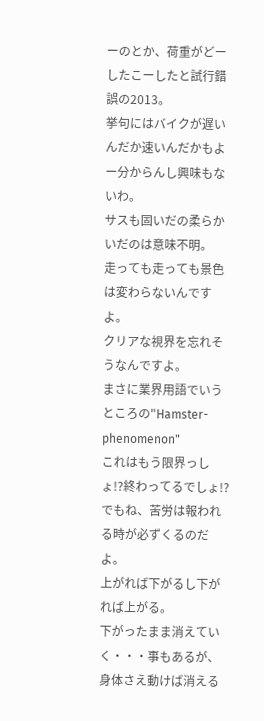ーのとか、荷重がどーしたこーしたと試行錯誤の2013。
挙句にはバイクが遅いんだか速いんだかもよー分からんし興味もないわ。
サスも固いだの柔らかいだのは意味不明。
走っても走っても景色は変わらないんですよ。
クリアな視界を忘れそうなんですよ。
まさに業界用語でいうところの"Hamster-phenomenon"
これはもう限界っしょ!?終わってるでしょ!?
でもね、苦労は報われる時が必ずくるのだよ。
上がれば下がるし下がれば上がる。
下がったまま消えていく・・・事もあるが、身体さえ動けば消える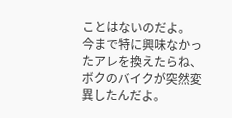ことはないのだよ。
今まで特に興味なかったアレを換えたらね、ボクのバイクが突然変異したんだよ。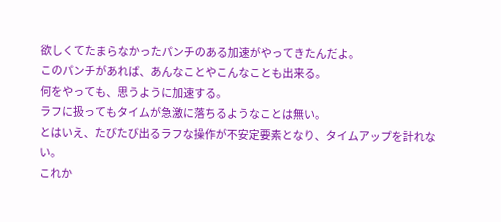欲しくてたまらなかったパンチのある加速がやってきたんだよ。
このパンチがあれば、あんなことやこんなことも出来る。
何をやっても、思うように加速する。
ラフに扱ってもタイムが急激に落ちるようなことは無い。
とはいえ、たびたび出るラフな操作が不安定要素となり、タイムアップを計れない。
これか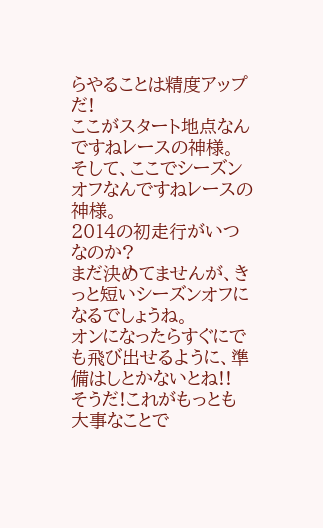らやることは精度アップだ!
ここがスタート地点なんですねレースの神様。
そして、ここでシーズンオフなんですねレースの神様。
2014の初走行がいつなのか?
まだ決めてませんが、きっと短いシーズンオフになるでしょうね。
オンになったらすぐにでも飛び出せるように、準備はしとかないとね!!
そうだ!これがもっとも大事なことで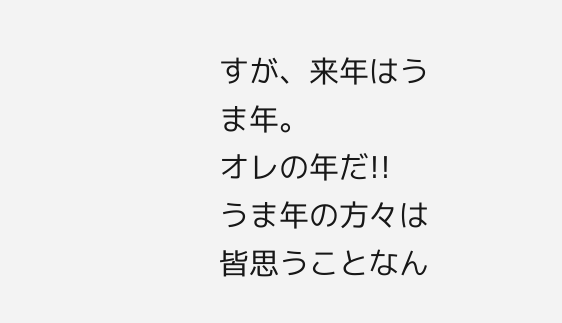すが、来年はうま年。
オレの年だ!!
うま年の方々は皆思うことなん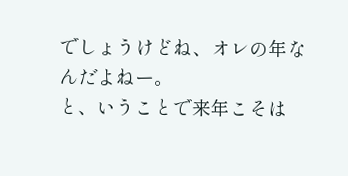でしょうけどね、オレの年なんだよねー。
と、いうことで来年こそは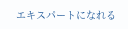エキスパートになれる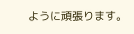ように頑張ります。